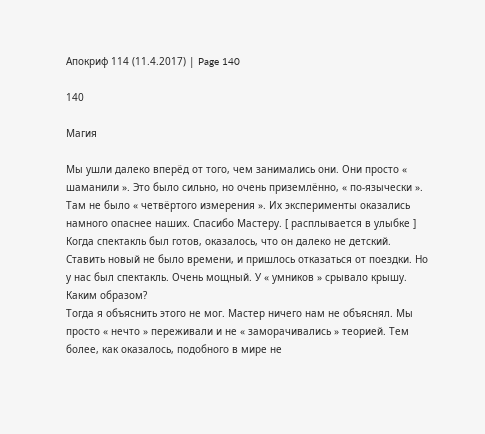Апокриф 114 (11.4.2017) | Page 140

140

Магия

Мы ушли далеко вперёд от того, чем занимались они. Они просто « шаманили ». Это было сильно, но очень приземлённо, « по-язычески ». Там не было « четвёртого измерения ». Их эксперименты оказались намного опаснее наших. Спасибо Мастеру. [ расплывается в улыбке ]
Когда спектакль был готов, оказалось, что он далеко не детский. Ставить новый не было времени, и пришлось отказаться от поездки. Но у нас был спектакль. Очень мощный. У « умников » срывало крышу.
Каким образом?
Тогда я объяснить этого не мог. Мастер ничего нам не объяснял. Мы просто « нечто » переживали и не « заморачивались » теорией. Тем более, как оказалось, подобного в мире не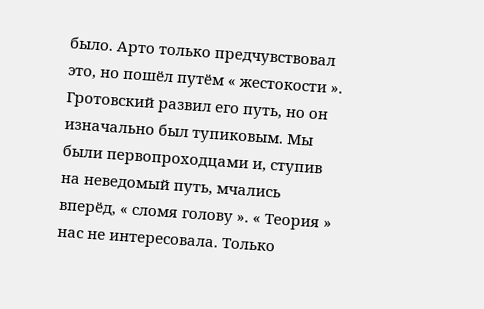было. Арто только предчувствовал это, но пошёл путём « жестокости ». Гротовский развил его путь, но он изначально был тупиковым. Мы были первопроходцами и, ступив на неведомый путь, мчались вперёд, « сломя голову ». « Теория » нас не интересовала. Только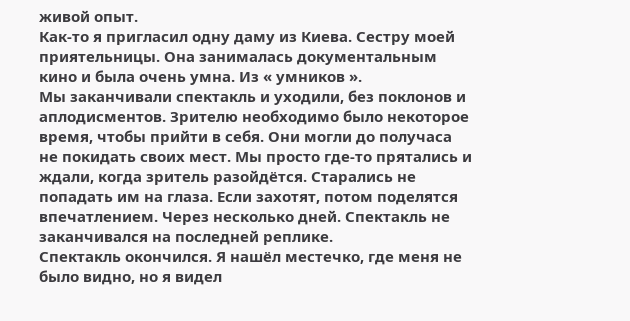живой опыт.
Как-то я пригласил одну даму из Киева. Сестру моей приятельницы. Она занималась документальным кино и была очень умна. Из « умников ».
Мы заканчивали спектакль и уходили, без поклонов и аплодисментов. Зрителю необходимо было некоторое время, чтобы прийти в себя. Они могли до получаса не покидать своих мест. Мы просто где-то прятались и ждали, когда зритель разойдётся. Старались не попадать им на глаза. Если захотят, потом поделятся впечатлением. Через несколько дней. Спектакль не заканчивался на последней реплике.
Спектакль окончился. Я нашёл местечко, где меня не было видно, но я видел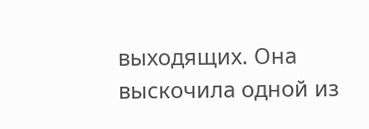выходящих. Она выскочила одной из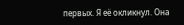первых. Я её окликнул. Она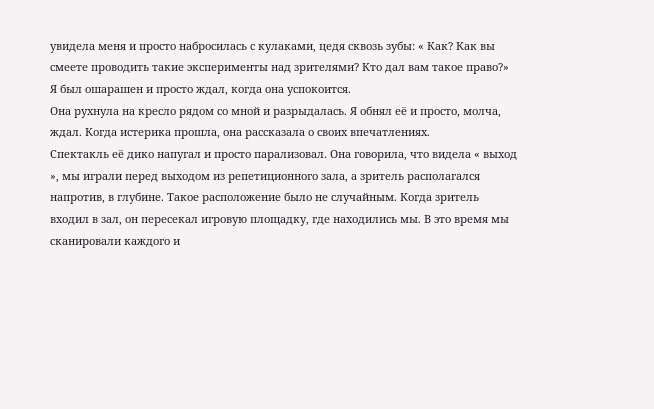увидела меня и просто набросилась с кулаками, цедя сквозь зубы: « Как? Как вы смеете проводить такие эксперименты над зрителями? Кто дал вам такое право?» Я был ошарашен и просто ждал, когда она успокоится.
Она рухнула на кресло рядом со мной и разрыдалась. Я обнял её и просто, молча, ждал. Когда истерика прошла, она рассказала о своих впечатлениях.
Спектакль её дико напугал и просто парализовал. Она говорила, что видела « выход », мы играли перед выходом из репетиционного зала, а зритель располагался напротив, в глубине. Такое расположение было не случайным. Когда зритель входил в зал, он пересекал игровую площадку, где находились мы. В это время мы сканировали каждого и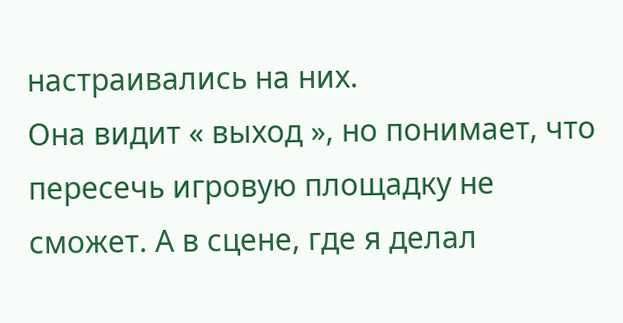настраивались на них.
Она видит « выход », но понимает, что пересечь игровую площадку не сможет. А в сцене, где я делал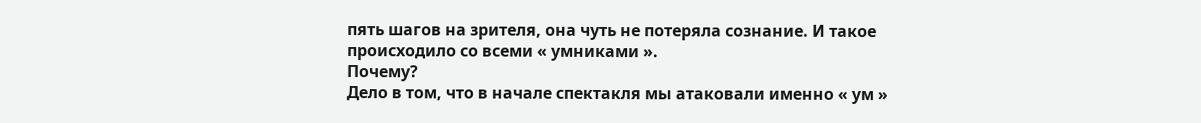пять шагов на зрителя, она чуть не потеряла сознание. И такое происходило со всеми « умниками ».
Почему?
Дело в том, что в начале спектакля мы атаковали именно « ум »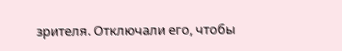зрителя. Отключали его, чтобы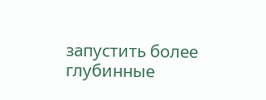запустить более глубинные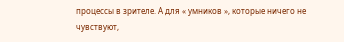процессы в зрителе. А для « умников », которые ничего не чувствуют,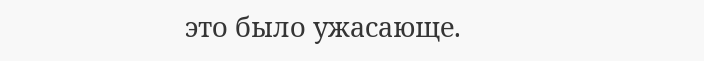это было ужасающе.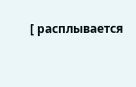[ расплывается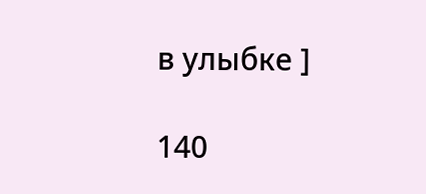в улыбке ]

140